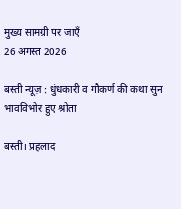मुख्य सामग्री पर जाएँ
26 अगस्त 2026

बस्ती न्यूज़ : धुंधकारी व गौकर्ण की कथा सुन भावविभोर हुए श्रोता

बस्ती। प्रहलाद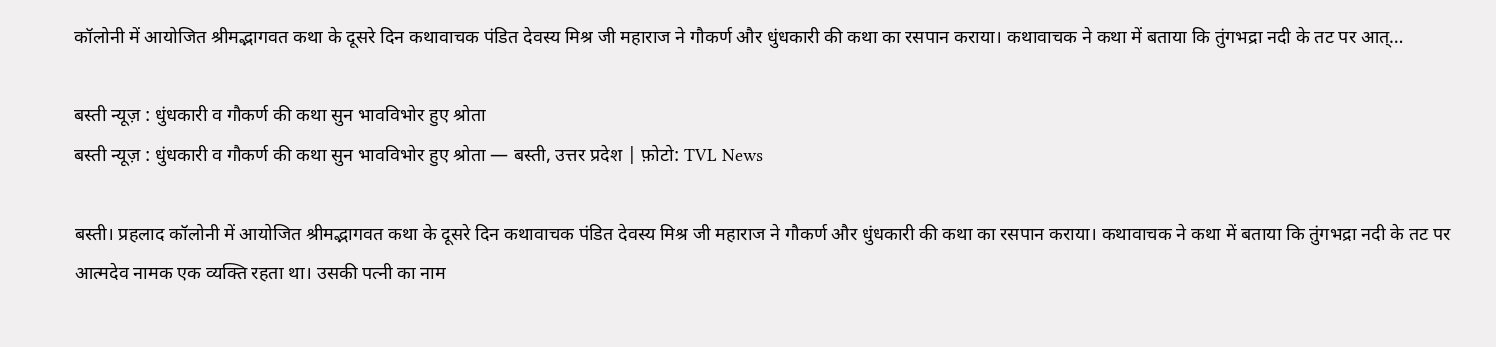कॉलोनी में आयोजित श्रीमद्भागवत कथा के दूसरे दिन कथावाचक पंडित देवस्य मिश्र जी महाराज ने गौकर्ण और धुंधकारी की कथा का रसपान कराया। कथावाचक ने कथा में बताया कि तुंगभद्रा नदी के तट पर आत्…

बस्ती न्यूज़ : धुंधकारी व गौकर्ण की कथा सुन भावविभोर हुए श्रोता
बस्ती न्यूज़ : धुंधकारी व गौकर्ण की कथा सुन भावविभोर हुए श्रोता — बस्ती, उत्तर प्रदेश | फ़ोटो: TVL News

बस्ती। प्रहलाद कॉलोनी में आयोजित श्रीमद्भागवत कथा के दूसरे दिन कथावाचक पंडित देवस्य मिश्र जी महाराज ने गौकर्ण और धुंधकारी की कथा का रसपान कराया। कथावाचक ने कथा में बताया कि तुंगभद्रा नदी के तट पर आत्मदेव नामक एक व्यक्ति रहता था। उसकी पत्नी का नाम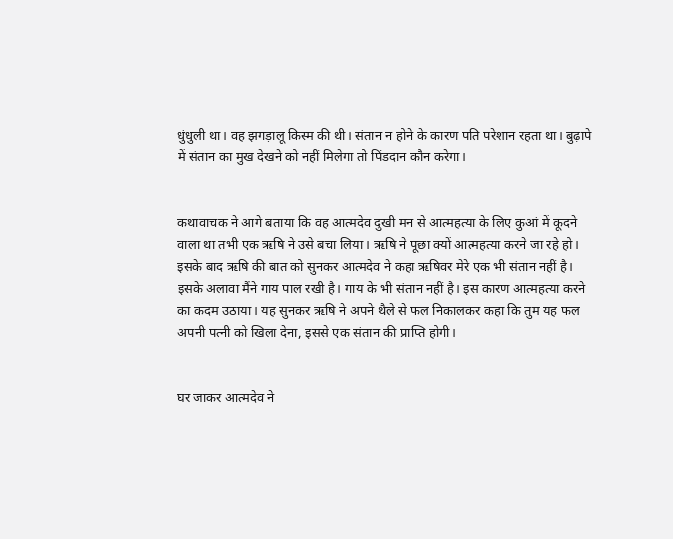धुंधुली था। वह झगड़ालू किस्म की थी। संतान न होने के कारण पति परेशान रहता था। बुढ़ापे में संतान का मुख देखने को नहीं मिलेगा तो पिंडदान कौन करेगा।


कथावाचक ने आगे बताया कि वह आत्मदेव दुखी मन से आत्महत्या के लिए कुआं में कूदने वाला था तभी एक ऋषि ने उसे बचा लिया। ऋषि ने पूछा क्यों आत्महत्या करने जा रहे हो। इसके बाद ऋषि की बात को सुनकर आत्मदेव ने कहा ऋषिवर मेरे एक भी संतान नहीं है। इसके अलावा मैंने गाय पाल रखी है। गाय के भी संतान नहीं है। इस कारण आत्महत्या करने का कदम उठाया। यह सुनकर ऋषि ने अपने थैले से फल निकालकर कहा कि तुम यह फल अपनी पत्नी को खिला देना, इससे एक संतान की प्राप्ति होगी।


घर जाकर आत्मदेव ने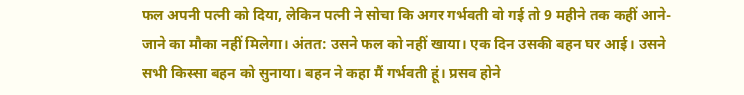फल अपनी पत्नी को दिया, लेकिन पत्नी ने सोचा कि अगर गर्भवती वो गई तो 9 महीने तक कहीं आने-जाने का मौका नहीं मिलेगा। अंतत: उसने फल को नहीं खाया। एक दिन उसकी बहन घर आई। उसने सभी किस्सा बहन को सुनाया। बहन ने कहा मैं गर्भवती हूं। प्रसव होने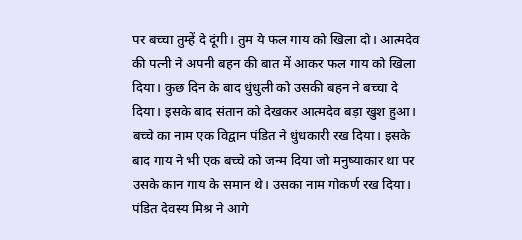पर बच्चा तुम्हें दे दूंगी। तुम ये फल गाय को खिला दो। आत्मदेव की पत्नी ने अपनी बहन की बात में आकर फल गाय को खिला दिया। कुछ दिन के बाद धुंधुली को उसकी बहन ने बच्चा दे दिया। इसके बाद संतान को देखकर आत्मदेव बड़ा खुश हुआ। बच्चे का नाम एक विद्वान पंडित ने धुंधकारी रख दिया। इसके बाद गाय ने भी एक बच्चे को जन्म दिया जो मनुष्याकार था पर उसके कान गाय के समान थे। उसका नाम गोकर्ण रख दिया। पंडित देवस्य मिश्र ने आगे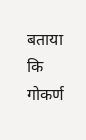बताया कि गोकर्ण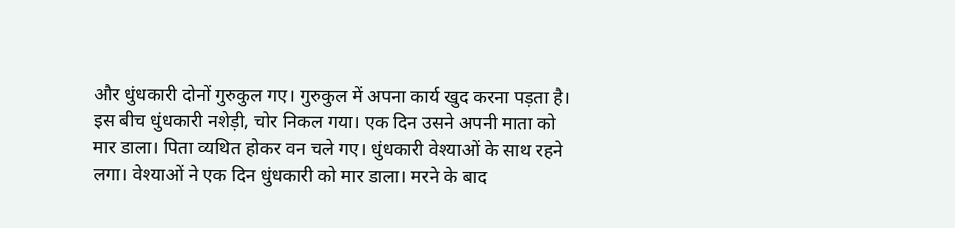और धुंधकारी दोनों गुरुकुल गए। गुरुकुल में अपना कार्य खुद करना पड़ता है। इस बीच धुंधकारी नशेड़ी, चोर निकल गया। एक दिन उसने अपनी माता को मार डाला। पिता व्यथित होकर वन चले गए। धुंधकारी वेश्याओं के साथ रहने लगा। वेश्याओं ने एक दिन धुंधकारी को मार डाला। मरने के बाद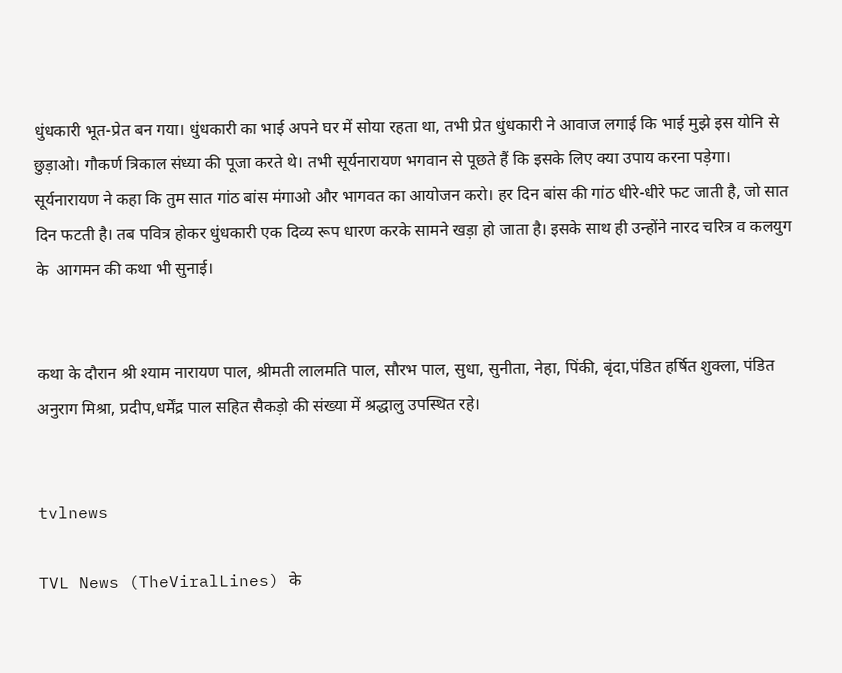धुंधकारी भूत-प्रेत बन गया। धुंधकारी का भाई अपने घर में सोया रहता था, तभी प्रेत धुंधकारी ने आवाज लगाई कि भाई मुझे इस योनि से छुड़ाओ। गौकर्ण त्रिकाल संध्या की पूजा करते थे। तभी सूर्यनारायण भगवान से पूछते हैं कि इसके लिए क्या उपाय करना पड़ेगा। सूर्यनारायण ने कहा कि तुम सात गांठ बांस मंगाओ और भागवत का आयोजन करो। हर दिन बांस की गांठ धीरे-धीरे फट जाती है, जो सात दिन फटती है। तब पवित्र होकर धुंधकारी एक दिव्य रूप धारण करके सामने खड़ा हो जाता है। इसके साथ ही उन्होंने नारद चरित्र व कलयुग के  आगमन की कथा भी सुनाई।


कथा के दौरान श्री श्याम नारायण पाल, श्रीमती लालमति पाल, सौरभ पाल, सुधा, सुनीता, नेहा, पिंकी, बृंदा,पंडित हर्षित शुक्ला, पंडित अनुराग मिश्रा, प्रदीप,धर्मेंद्र पाल सहित सैकड़ो की संख्या में श्रद्धालु उपस्थित रहे।


tvlnews

TVL News (TheViralLines) के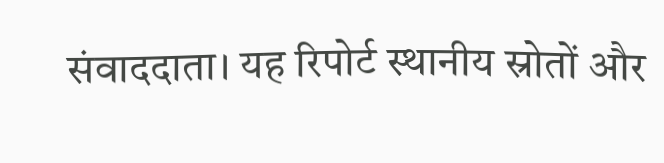संवाददाता। यह रिपोर्ट स्थानीय स्रोतों और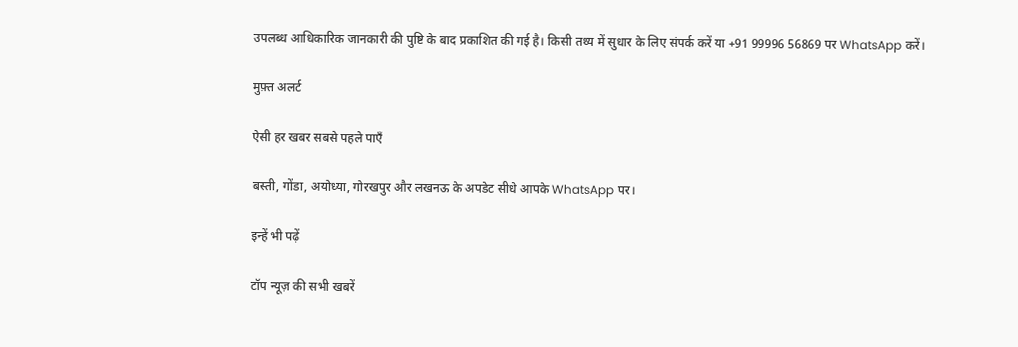उपलब्ध आधिकारिक जानकारी की पुष्टि के बाद प्रकाशित की गई है। किसी तथ्य में सुधार के लिए संपर्क करें या +91 99996 56869 पर WhatsApp करें।

मुफ़्त अलर्ट

ऐसी हर खबर सबसे पहले पाएँ

बस्ती, गोंडा, अयोध्या, गोरखपुर और लखनऊ के अपडेट सीधे आपके WhatsApp पर।

इन्हें भी पढ़ें

टॉप न्यूज़ की सभी खबरें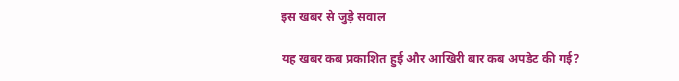इस खबर से जुड़े सवाल

यह खबर कब प्रकाशित हुई और आखिरी बार कब अपडेट की गई?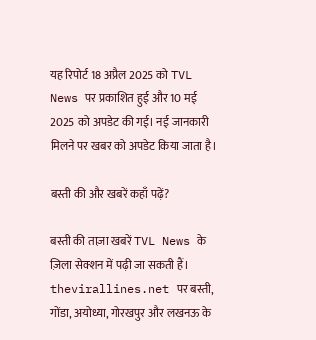यह रिपोर्ट 18 अप्रैल 2025 को TVL News पर प्रकाशित हुई और 10 मई 2025 को अपडेट की गई। नई जानकारी मिलने पर खबर को अपडेट किया जाता है।

बस्ती की और खबरें कहाँ पढ़ें?

बस्ती की ताज़ा खबरें TVL News के ज़िला सेक्शन में पढ़ी जा सकती हैं। thevirallines.net पर बस्ती, गोंडा, अयोध्या, गोरखपुर और लखनऊ के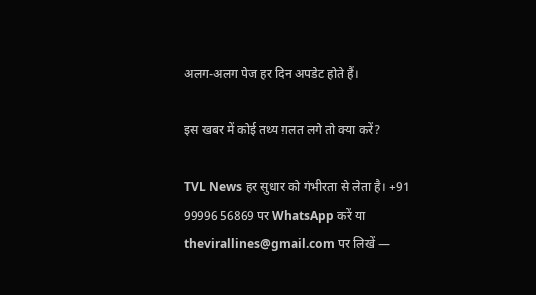अलग-अलग पेज हर दिन अपडेट होते हैं।

इस खबर में कोई तथ्य ग़लत लगे तो क्या करें?

TVL News हर सुधार को गंभीरता से लेता है। +91 99996 56869 पर WhatsApp करें या thevirallines@gmail.com पर लिखें —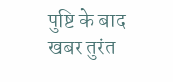पुष्टि के बाद खबर तुरंत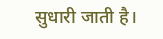सुधारी जाती है।